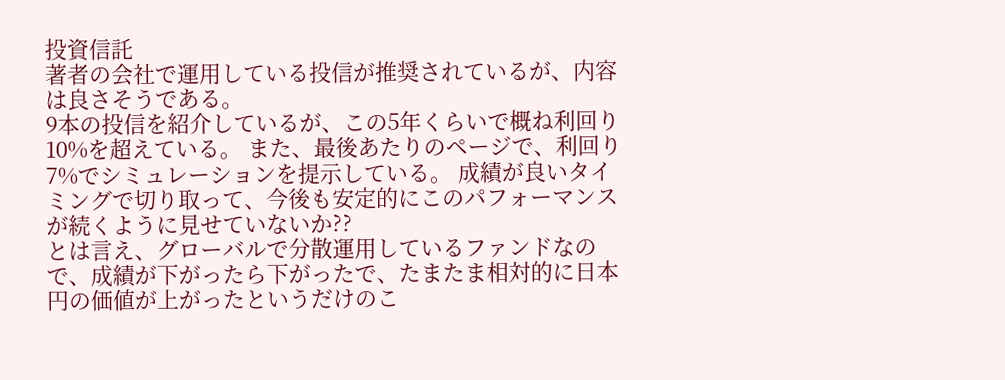投資信託
著者の会社で運用している投信が推奨されているが、内容は良さそうである。
9本の投信を紹介しているが、この5年くらいで概ね利回り10%を超えている。 また、最後あたりのページで、利回り7%でシミュレーションを提示している。 成績が良いタイミングで切り取って、今後も安定的にこのパフォーマンスが続くように見せていないか??
とは言え、グローバルで分散運用しているファンドなので、成績が下がったら下がったで、たまたま相対的に日本円の価値が上がったというだけのこ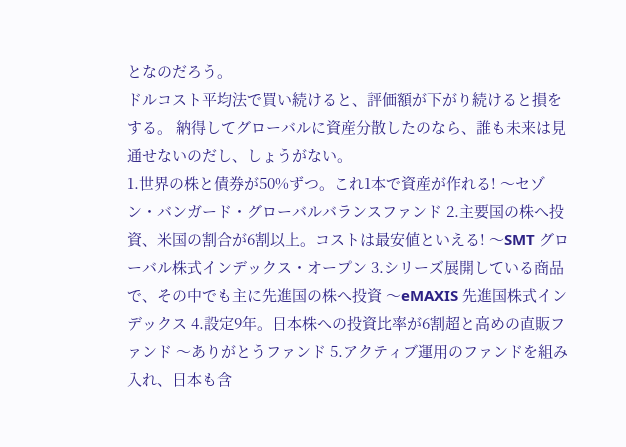となのだろう。
ドルコスト平均法で買い続けると、評価額が下がり続けると損をする。 納得してグローバルに資産分散したのなら、誰も未来は見通せないのだし、しょうがない。
1.世界の株と債券が50%ずつ。これ1本で資産が作れる! 〜セゾン・バンガード・グローバルバランスファンド 2.主要国の株へ投資、米国の割合が6割以上。コストは最安値といえる! 〜SMT グローバル株式インデックス・オープン 3.シリーズ展開している商品で、その中でも主に先進国の株へ投資 〜eMAXIS 先進国株式インデックス 4.設定9年。日本株への投資比率が6割超と高めの直販ファンド 〜ありがとうファンド 5.アクティブ運用のファンドを組み入れ、日本も含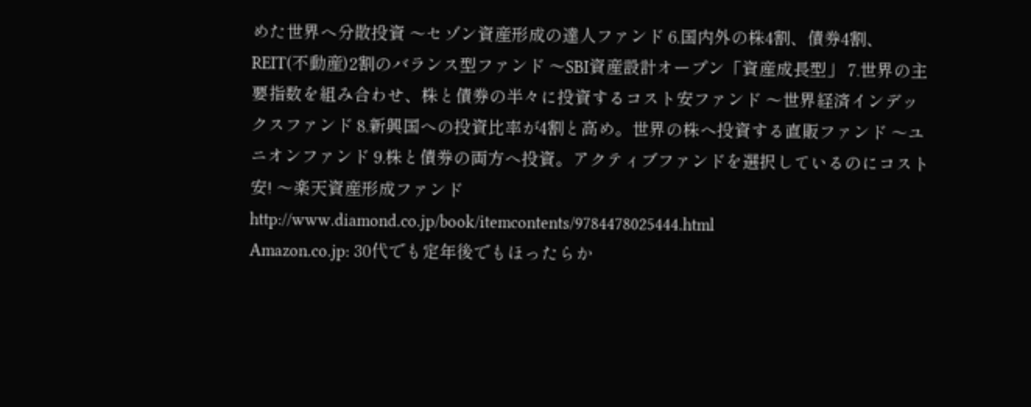めた世界へ分散投資 〜セゾン資産形成の達人ファンド 6.国内外の株4割、債券4割、REIT(不動産)2割のバランス型ファンド 〜SBI資産設計オープン「資産成長型」 7.世界の主要指数を組み合わせ、株と債券の半々に投資するコスト安ファンド 〜世界経済インデックスファンド 8.新興国への投資比率が4割と高め。世界の株へ投資する直販ファンド 〜ユニオンファンド 9.株と債券の両方へ投資。アクティブファンドを選択しているのにコスト安! 〜楽天資産形成ファンド
http://www.diamond.co.jp/book/itemcontents/9784478025444.html
Amazon.co.jp: 30代でも定年後でもほったらか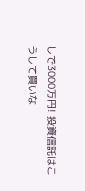しで3000万円! 投資信託はこうして買いな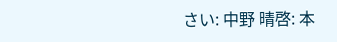さい: 中野 晴啓: 本